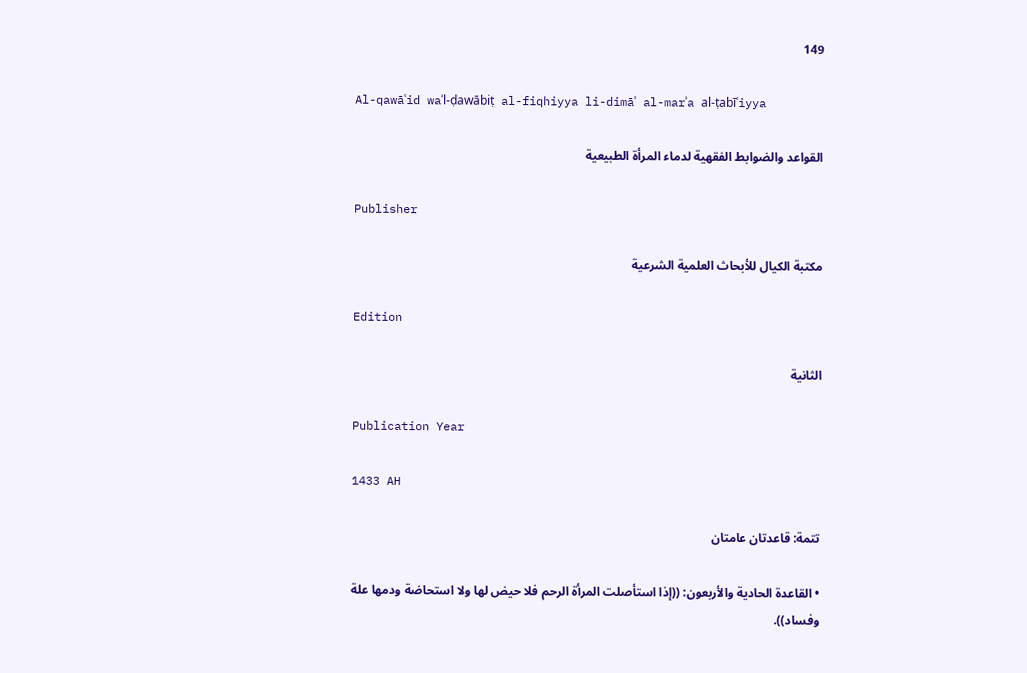149

Al-qawāʿid waʾl-ḍawābiṭ al-fiqhiyya li-dimāʾ al-marʾa al-ṭabīʿiyya

القواعد والضوابط الفقهية لدماء المرأة الطبيعية

Publisher

مكتبة الكيال للأبحاث العلمية الشرعية

Edition

الثانية

Publication Year

1433 AH

تتمة: قاعدتان عامتان

• القاعدة الحادية والأربعون: ((إذا استأصلت المرأة الرحم فلا حيض لها ولا استحاضة ودمها علة وفساد)).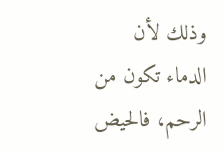وذلك لأن الدماء تكون من الرحم، فالحيض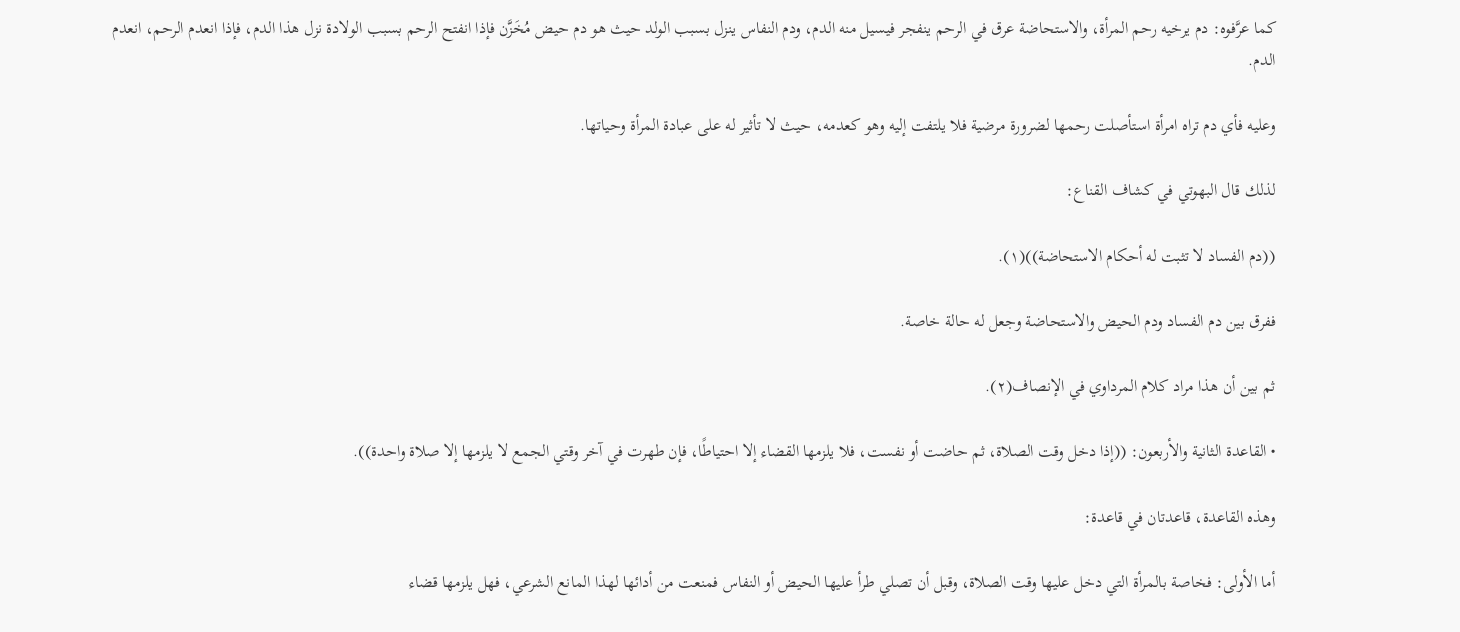كما عرَّفوه: دم يرخيه رحم المرأة، والاستحاضة عرق في الرحم ينفجر فيسيل منه الدم، ودم النفاس ينزل بسبب الولد حيث هو دم حيض مُخَزَّن فإذا انفتح الرحم بسبب الولادة نزل هذا الدم، فإذا انعدم الرحم، انعدم الدم.

وعليه فأي دم تراه امرأة استأصلت رحمها لضرورة مرضية فلا يلتفت إليه وهو كعدمه، حيث لا تأثير له على عبادة المرأة وحياتها.

لذلك قال البهوتي في كشاف القناع:

((دم الفساد لا تثبت له أحكام الاستحاضة))(١).

ففرق بين دم الفساد ودم الحيض والاستحاضة وجعل له حالة خاصة.

ثم بين أن هذا مراد كلام المرداوي في الإنصاف(٢).

• القاعدة الثانية والأربعون: ((إذا دخل وقت الصلاة، ثم حاضت أو نفست، فلا يلزمها القضاء إلا احتياطًا، فإن طهرت في آخر وقتي الجمع لا يلزمها إلا صلاة واحدة)).

وهذه القاعدة، قاعدتان في قاعدة:

أما الأولى: فخاصة بالمرأة التي دخل عليها وقت الصلاة، وقبل أن تصلي طرأ عليها الحيض أو النفاس فمنعت من أدائها لهذا المانع الشرعي، فهل يلزمها قضاء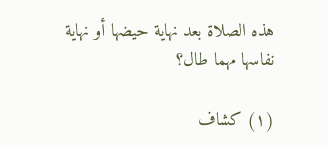هذه الصلاة بعد نهاية حيضها أو نهاية نفاسها مهما طال؟

(١) كشاف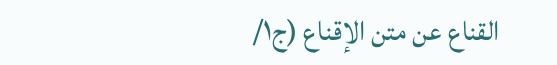القناع عن متن الإقناع (ج١/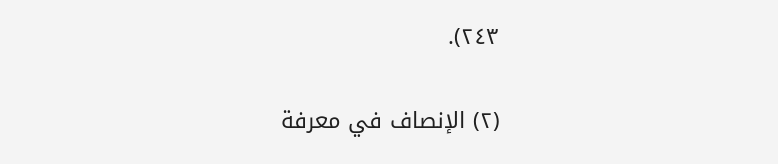٢٤٣).

(٢) الإنصاف في معرفة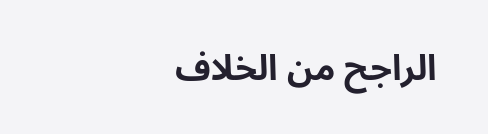الراجح من الخلاف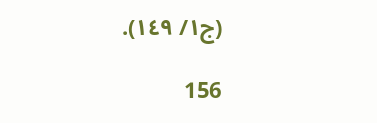(ج١/ ١٤٩).

156